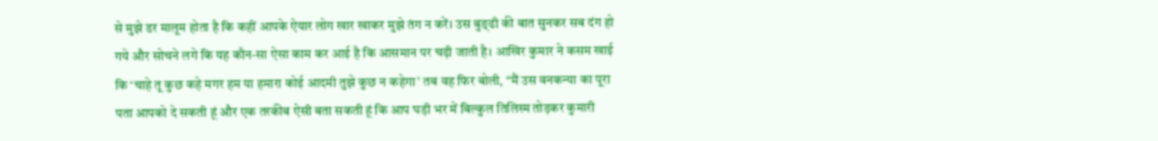से मुझे डर मालूम होता है कि कहीं आपके ऐयार लोग खार खाकर मुझे तंग न करें। उस बुङ्ढी की बात सुनकर सब दंग हो गये और सोचने लगे कि यह कौन-सा ऐसा काम कर आई है कि आसमान पर चढ़ी जाती है। आखिर कुमार ने कसम खाई कि ‘चाहे तू कुछ कहे मगर हम या हमारा कोई आदमी तुझे कुछ न कहेगा’ तब वह फिर बोली, “मैं उस वनकन्या का पूरा पता आपको दे सकती हूं और एक तरकीब ऐसी बता सकती हूं कि आप घड़ी भर में बिल्कुल तिलिस्म तोड़कर कुमारी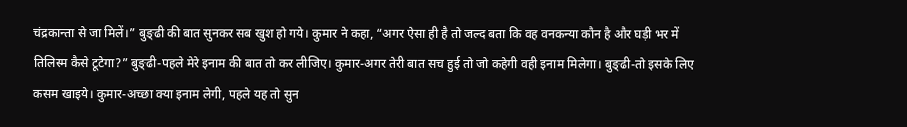चंद्रकान्ता से जा मिलें।” बुङ्ढी की बात सुनकर सब खुश हो गये। कुमार ने कहा, “अगर ऐसा ही है तो जल्द बता कि वह वनकन्या कौन है और घड़ी भर में तिलिस्म कैसे टूटेगा?” बुङ्ढी-पहले मेरे इनाम की बात तो कर लीजिए। कुमार-अगर तेरी बात सच हुई तो जो कहेगी वही इनाम मिलेगा। बुङ्ढी-तो इसके लिए कसम खाइये। कुमार-अच्छा क्या इनाम लेगी, पहले यह तो सुन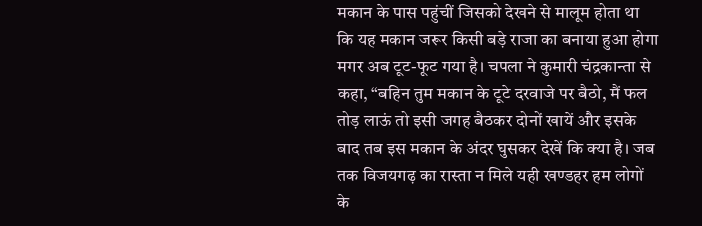मकान के पास पहुंचीं जिसको देखने से मालूम होता था कि यह मकान जरूर किसी बड़े राजा का बनाया हुआ होगा मगर अब टूट-फूट गया है। चपला ने कुमारी चंद्रकान्ता से कहा, “बहिन तुम मकान के टूटे दरवाजे पर बैठो, मैं फल तोड़ लाऊं तो इसी जगह बैठकर दोनों खायें और इसके बाद तब इस मकान के अंदर घुसकर देखें कि क्या है। जब तक विजयगढ़ का रास्ता न मिले यही खण्डहर हम लोगों के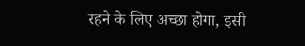रहने के लिए अच्छा होगा, इसी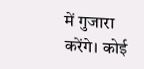में गुजारा करेंगे। कोई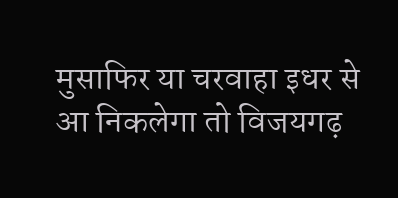मुसाफिर या चरवाहा इधर से आ निकलेगा तो विजयगढ़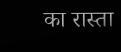का रास्ता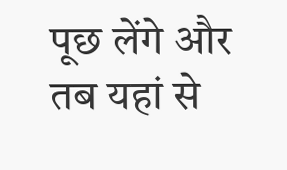पूछ लेंगे और तब यहां से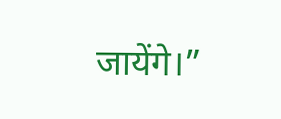जायेंगे।”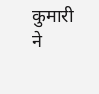कुमारी ने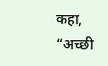कहा, “अच्छी